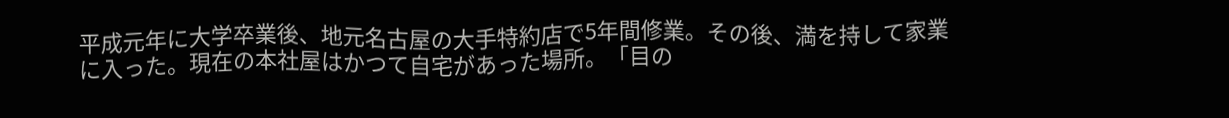平成元年に大学卒業後、地元名古屋の大手特約店で5年間修業。その後、満を持して家業に入った。現在の本社屋はかつて自宅があった場所。「目の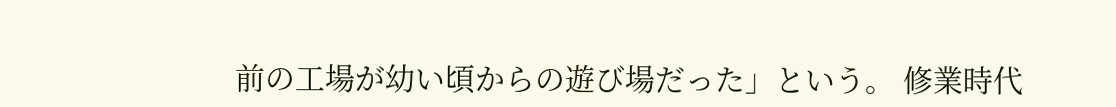前の工場が幼い頃からの遊び場だった」という。 修業時代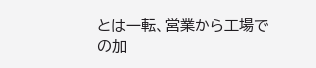とは一転、営業から工場での加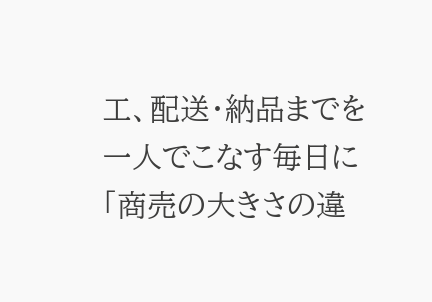工、配送・納品までを一人でこなす毎日に「商売の大きさの違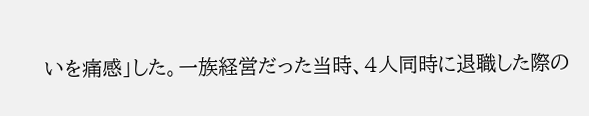いを痛感」した。一族経営だった当時、4人同時に退職した際の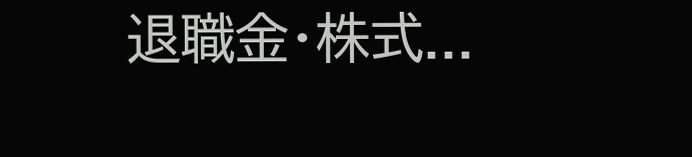退職金・株式...